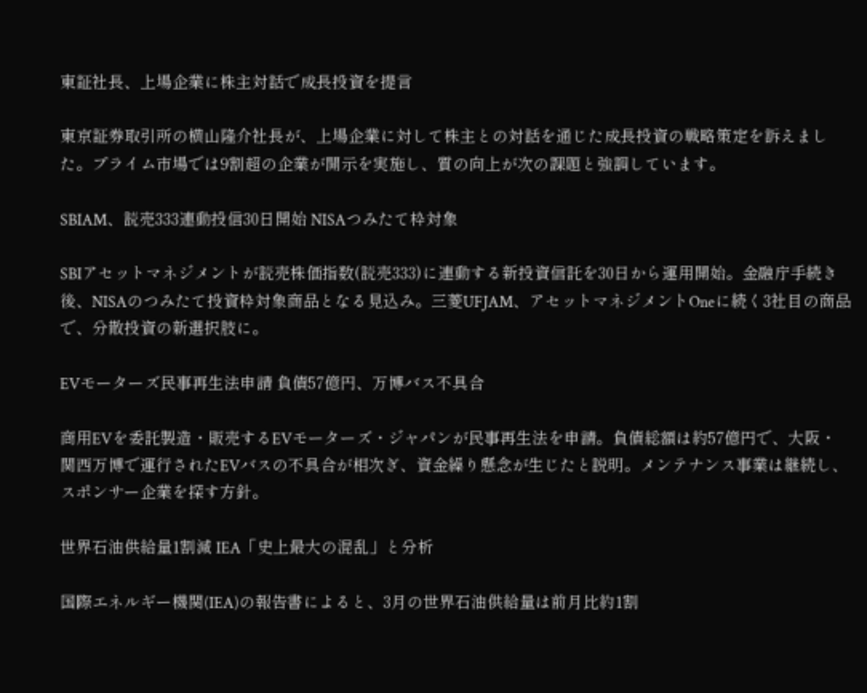東証社長、上場企業に株主対話で成長投資を提言

東京証券取引所の横山隆介社長が、上場企業に対して株主との対話を通じた成長投資の戦略策定を訴えました。プライム市場では9割超の企業が開示を実施し、質の向上が次の課題と強調しています。

SBIAM、読売333連動投信30日開始 NISAつみたて枠対象

SBIアセットマネジメントが読売株価指数(読売333)に連動する新投資信託を30日から運用開始。金融庁手続き後、NISAのつみたて投資枠対象商品となる見込み。三菱UFJAM、アセットマネジメントOneに続く3社目の商品で、分散投資の新選択肢に。

EVモーターズ民事再生法申請 負債57億円、万博バス不具合

商用EVを委託製造・販売するEVモーターズ・ジャパンが民事再生法を申請。負債総額は約57億円で、大阪・関西万博で運行されたEVバスの不具合が相次ぎ、資金繰り懸念が生じたと説明。メンテナンス事業は継続し、スポンサー企業を探す方針。

世界石油供給量1割減 IEA「史上最大の混乱」と分析

国際エネルギー機関(IEA)の報告書によると、3月の世界石油供給量は前月比約1割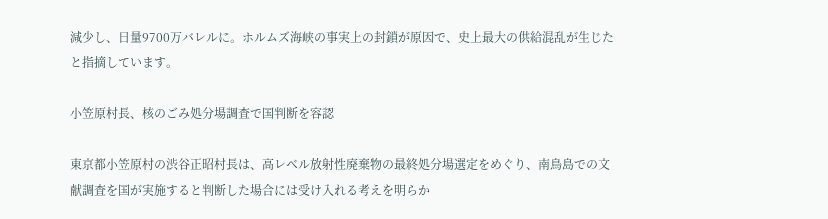減少し、日量9700万バレルに。ホルムズ海峡の事実上の封鎖が原因で、史上最大の供給混乱が生じたと指摘しています。

小笠原村長、核のごみ処分場調査で国判断を容認

東京都小笠原村の渋谷正昭村長は、高レベル放射性廃棄物の最終処分場選定をめぐり、南鳥島での文献調査を国が実施すると判断した場合には受け入れる考えを明らか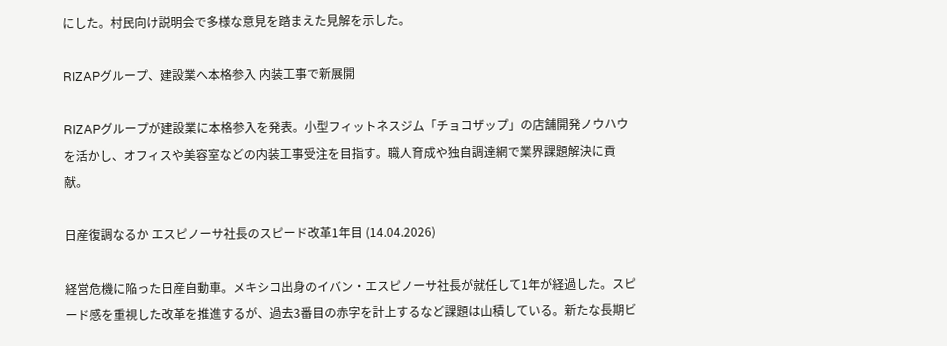にした。村民向け説明会で多様な意見を踏まえた見解を示した。

RIZAPグループ、建設業へ本格参入 内装工事で新展開

RIZAPグループが建設業に本格参入を発表。小型フィットネスジム「チョコザップ」の店舗開発ノウハウを活かし、オフィスや美容室などの内装工事受注を目指す。職人育成や独自調達網で業界課題解決に貢献。

日産復調なるか エスピノーサ社長のスピード改革1年目 (14.04.2026)

経営危機に陥った日産自動車。メキシコ出身のイバン・エスピノーサ社長が就任して1年が経過した。スピード感を重視した改革を推進するが、過去3番目の赤字を計上するなど課題は山積している。新たな長期ビ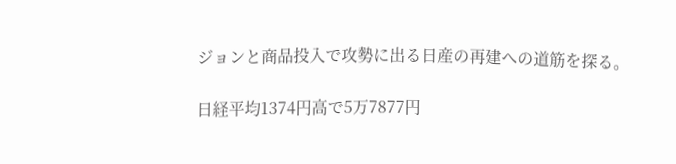ジョンと商品投入で攻勢に出る日産の再建への道筋を探る。

日経平均1374円高で5万7877円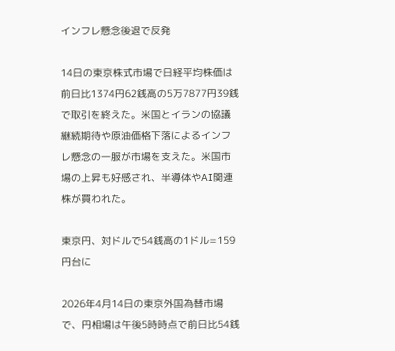インフレ懸念後退で反発

14日の東京株式市場で日経平均株価は前日比1374円62銭高の5万7877円39銭で取引を終えた。米国とイランの協議継続期待や原油価格下落によるインフレ懸念の一服が市場を支えた。米国市場の上昇も好感され、半導体やAI関連株が買われた。

東京円、対ドルで54銭高の1ドル=159円台に

2026年4月14日の東京外国為替市場で、円相場は午後5時時点で前日比54銭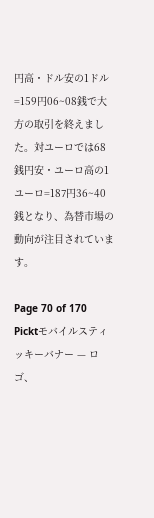円高・ドル安の1ドル=159円06~08銭で大方の取引を終えました。対ユーロでは68銭円安・ユーロ高の1ユーロ=187円36~40銭となり、為替市場の動向が注目されています。

Page 70 of 170
Picktモバイルスティッキーバナー — ロゴ、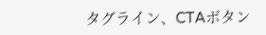タグライン、CTAボタン